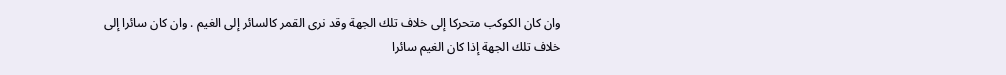وان كان الكوكب متحركا إلى خلاف تلك الجهة وقد نرى القمر كالسائر إلى الغيم . وان كان سائرا إلى خلاف تلك الجهة إذا كان الغيم سائرا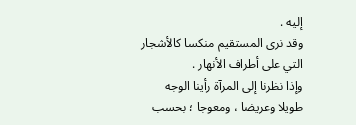إليه .
وقد نرى المستقيم منكسا كالأشجار التي على أطراف الأنهار .
وإذا نظرنا إلى المرآة رأينا الوجه طويلا وعريضا ، ومعوجا ؛ بحسب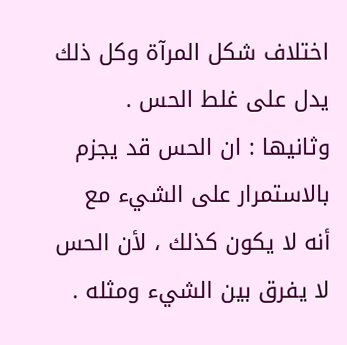اختلاف شكل المرآة وكل ذلك يدل على غلط الحس .
وثانيها : ان الحس قد يجزم بالاستمرار على الشيء مع أنه لا يكون كذلك ، لأن الحس لا يفرق بين الشيء ومثله .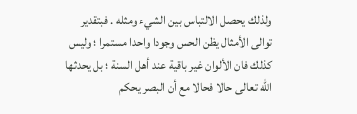ولذلك يحصل الالتباس بين الشيء ومثله . فبتقدير توالى الأمثال يظن الحس وجودا واحدا مستمرا ؛ وليس كذلك فان الألوان غير باقية عند أهل السنة ؛ بل يحدثها اللّه تعالى حالا فحالا مع أن البصر يحكم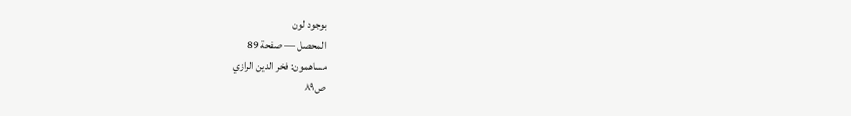بوجود لون
المحصل — صفحة 89
مساهمون: فخر الدين الرازي
ص٨٩